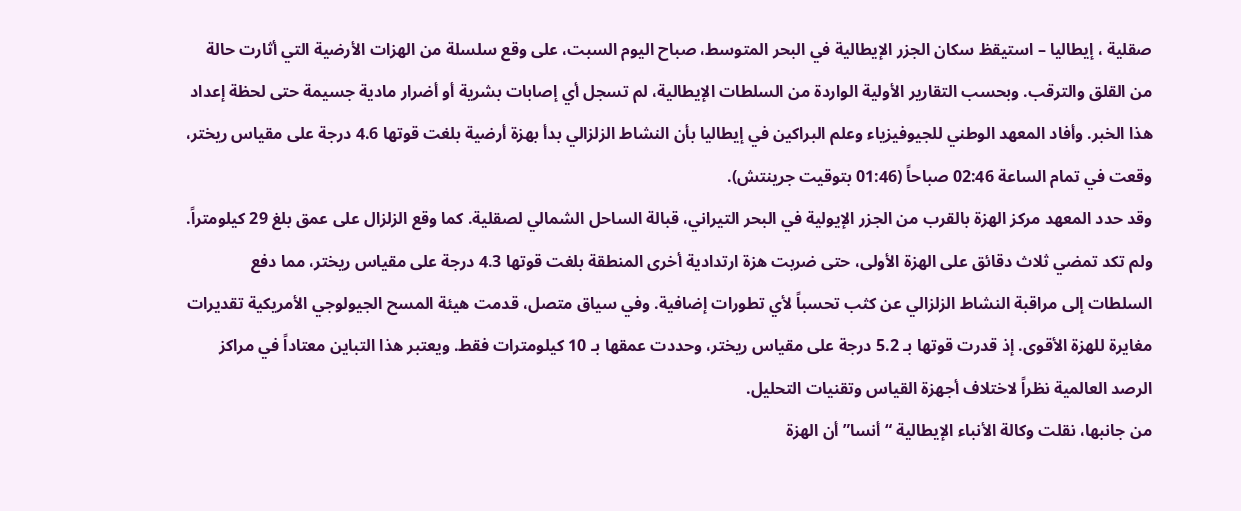صقلية ، إيطاليا – استيقظ سكان الجزر الإيطالية في البحر المتوسط، صباح اليوم السبت، على وقع سلسلة من الهزات الأرضية التي أثارت حالة من القلق والترقب. وبحسب التقارير الأولية الواردة من السلطات الإيطالية، لم تسجل أي إصابات بشرية أو أضرار مادية جسيمة حتى لحظة إعداد هذا الخبر. وأفاد المعهد الوطني للجيوفيزياء وعلم البراكين في إيطاليا بأن النشاط الزلزالي بدأ بهزة أرضية بلغت قوتها 4.6 درجة على مقياس ريختر، وقعت في تمام الساعة 02:46 صباحاً (01:46 بتوقيت جرينتش).
وقد حدد المعهد مركز الهزة بالقرب من الجزر الإيولية في البحر التيراني، قبالة الساحل الشمالي لصقلية. كما وقع الزلزال على عمق بلغ 29 كيلومتراً.
ولم تكد تمضي ثلاث دقائق على الهزة الأولى، حتى ضربت هزة ارتدادية أخرى المنطقة بلغت قوتها 4.3 درجة على مقياس ريختر، مما دفع السلطات إلى مراقبة النشاط الزلزالي عن كثب تحسباً لأي تطورات إضافية. وفي سياق متصل، قدمت هيئة المسح الجيولوجي الأمريكية تقديرات مغايرة للهزة الأقوى. إذ قدرت قوتها بـ 5.2 درجة على مقياس ريختر، وحددت عمقها بـ 10 كيلومترات فقط. ويعتبر هذا التباين معتاداً في مراكز الرصد العالمية نظراً لاختلاف أجهزة القياس وتقنيات التحليل.
من جانبها، نقلت وكالة الأنباء الإيطالية “أنسا” أن الهزة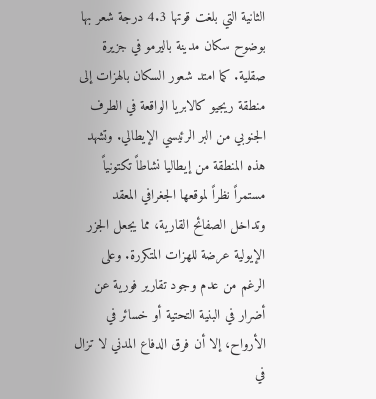الثانية التي بلغت قوتها 4.3 درجة شعر بها بوضوح سكان مدينة باليرمو في جزيرة صقلية. كما امتد شعور السكان بالهزات إلى منطقة ريجيو كالابريا الواقعة في الطرف الجنوبي من البر الرئيسي الإيطالي. وتشهد هذه المنطقة من إيطاليا نشاطاً تكتونياً مستمراً نظراً لموقعها الجغرافي المعقد وتداخل الصفائح القارية، مما يجعل الجزر الإيولية عرضة للهزات المتكررة. وعلى الرغم من عدم وجود تقارير فورية عن أضرار في البنية التحتية أو خسائر في الأرواح، إلا أن فرق الدفاع المدني لا تزال في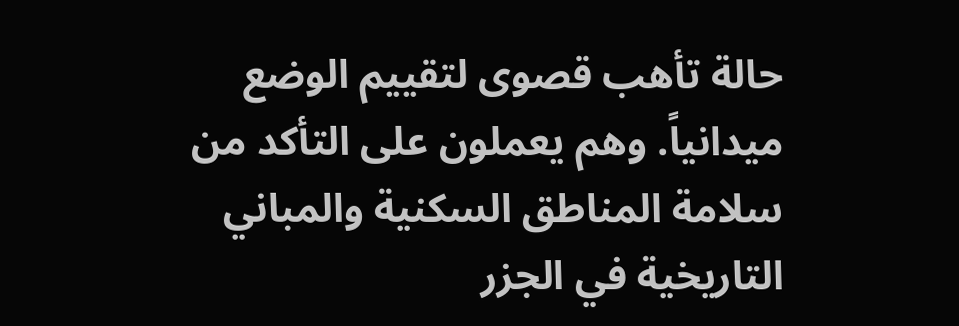حالة تأهب قصوى لتقييم الوضع ميدانياً. وهم يعملون على التأكد من سلامة المناطق السكنية والمباني التاريخية في الجزر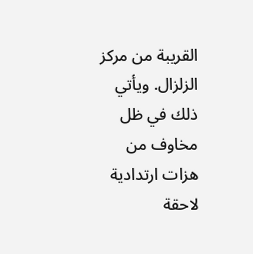القريبة من مركز الزلزال. ويأتي ذلك في ظل مخاوف من هزات ارتدادية لاحقة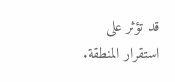قد تؤثر على استقرار المنطقة.